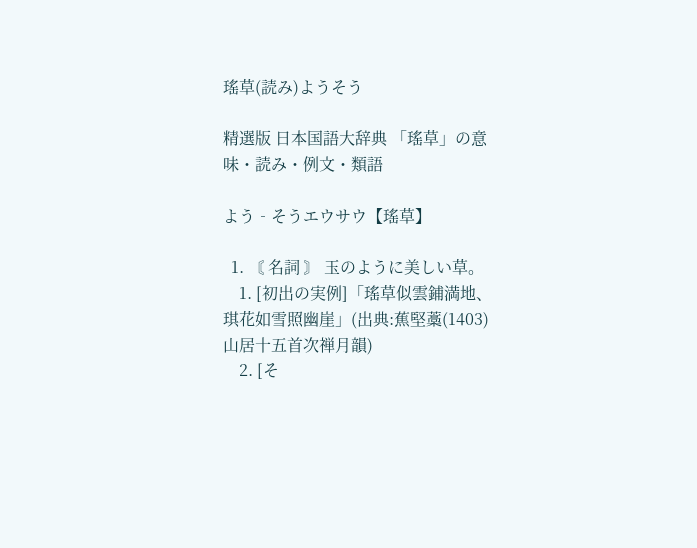瑤草(読み)ようそう

精選版 日本国語大辞典 「瑤草」の意味・読み・例文・類語

よう‐そうエウサウ【瑤草】

  1. 〘 名詞 〙 玉のように美しい草。
    1. [初出の実例]「瑤草似雲鋪満地、琪花如雪照幽崖」(出典:蕉堅藁(1403)山居十五首次禅月韻)
    2. [そ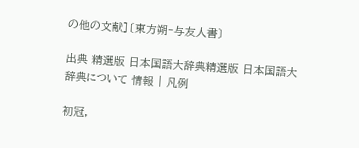の他の文献]〔東方朔‐与友人書〕

出典 精選版 日本国語大辞典精選版 日本国語大辞典について 情報 | 凡例

初冠,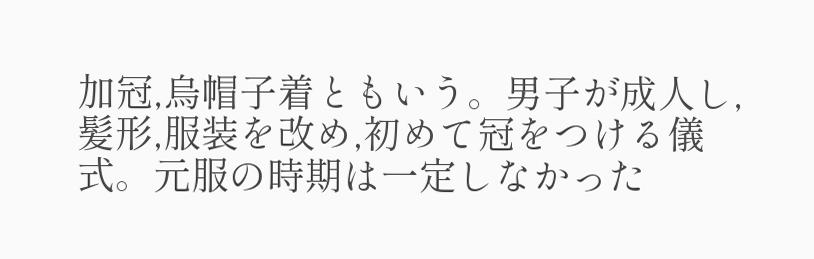加冠,烏帽子着ともいう。男子が成人し,髪形,服装を改め,初めて冠をつける儀式。元服の時期は一定しなかった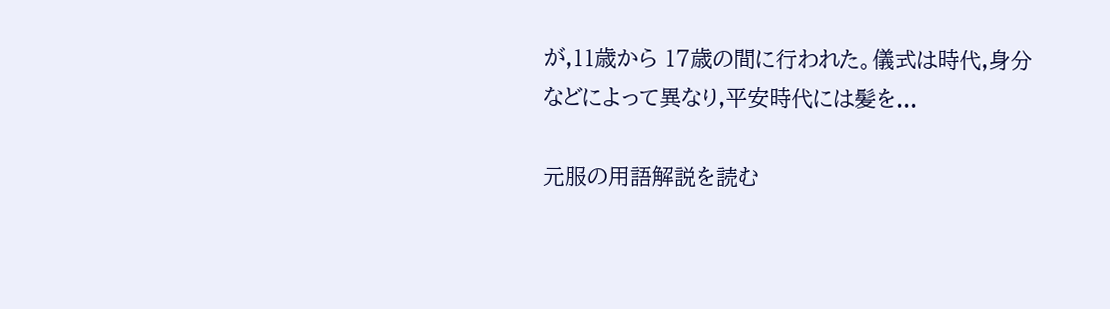が,11歳から 17歳の間に行われた。儀式は時代,身分などによって異なり,平安時代には髪を...

元服の用語解説を読む